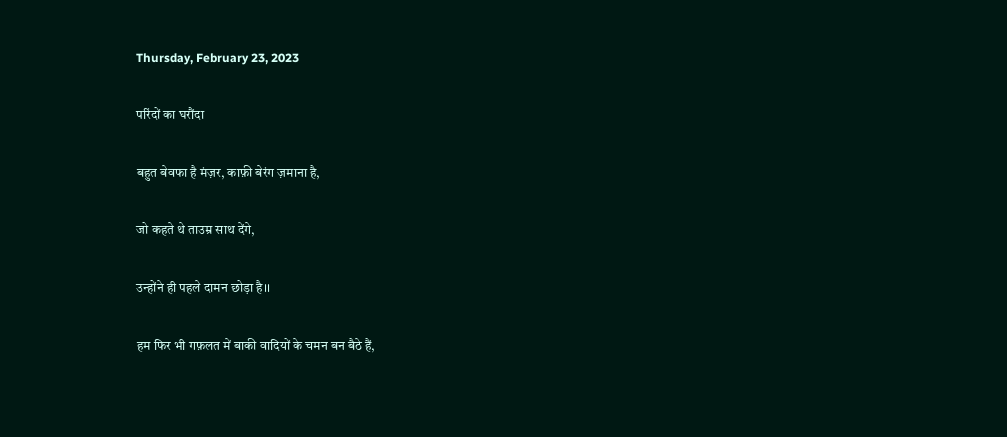Thursday, February 23, 2023

परिंदों का घरौंदा

बहुत बेवफा है मंज़र, काफ़ी बेरंग ज़माना है,

जो कहते थे ताउम्र साथ देंगे,

उन्होंने ही पहले दामन छोड़ा है।।

हम फिर भी गफ़लत में बाकी वादियों के चमन बन बैठे हैं,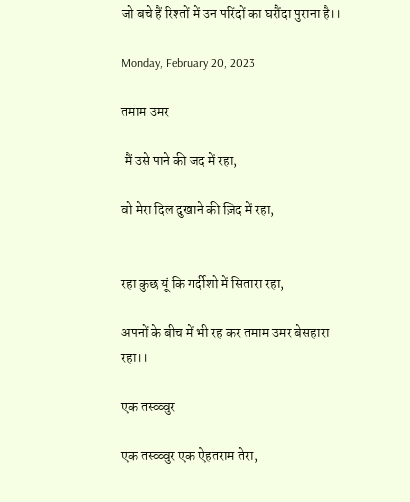जो बचे हैं रिश्तों में उन परिंदों का घरौंदा पुराना है।।

Monday, February 20, 2023

तमाम उमर

 मैं उसे पाने की जद में रहा,

वो मेरा दिल दुखाने की ज़िद में रहा,


रहा कुछ यूं कि गर्दीशो में सितारा रहा,

अपनों के बीच में भी रह कर तमाम उमर बेसहारा रहा।।

एक तस्व्व्वुर

एक तस्व्व्वुर एक ऐहतराम तेरा,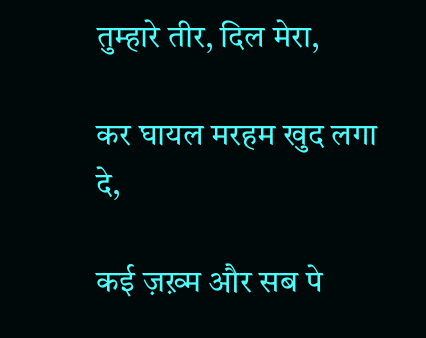तुम्हारे तीर, दिल मेरा,

कर घायल मरहम खुद लगा दे,

कई ज़ख़्म और सब पे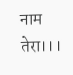नाम तेरा।।।